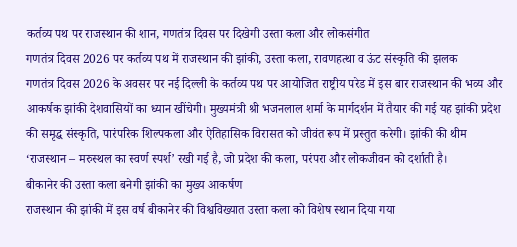कर्तव्य पथ पर राजस्थान की शान, गणतंत्र दिवस पर दिखेगी उस्ता कला और लोकसंगीत
गणतंत्र दिवस 2026 पर कर्तव्य पथ में राजस्थान की झांकी, उस्ता कला, रावणहत्था व ऊंट संस्कृति की झलक
गणतंत्र दिवस 2026 के अवसर पर नई दिल्ली के कर्तव्य पथ पर आयोजित राष्ट्रीय परेड में इस बार राजस्थान की भव्य और आकर्षक झांकी देशवासियों का ध्यान खींचेगी। मुख्यमंत्री श्री भजनलाल शर्मा के मार्गदर्शन में तैयार की गई यह झांकी प्रदेश की समृद्ध संस्कृति, पारंपरिक शिल्पकला और ऐतिहासिक विरासत को जीवंत रूप में प्रस्तुत करेगी। झांकी की थीम ‘राजस्थान – मरुस्थल का स्वर्ण स्पर्श’ रखी गई है, जो प्रदेश की कला, परंपरा और लोकजीवन को दर्शाती है।
बीकानेर की उस्ता कला बनेगी झांकी का मुख्य आकर्षण
राजस्थान की झांकी में इस वर्ष बीकानेर की विश्वविख्यात उस्ता कला को विशेष स्थान दिया गया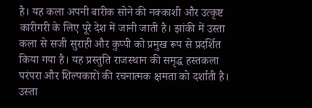है। यह कला अपनी बारीक सोने की नक्काशी और उत्कृष्ट कारीगरी के लिए पूरे देश में जानी जाती है। झांकी में उस्ता कला से सजी सुराही और कुप्पी को प्रमुख रूप से प्रदर्शित किया गया है। यह प्रस्तुति राजस्थान की समृद्ध हस्तकला परंपरा और शिल्पकारों की रचनात्मक क्षमता को दर्शाती है। उस्ता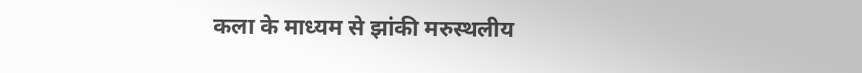कला के माध्यम से झांकी मरुस्थलीय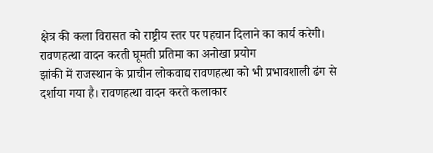क्षेत्र की कला विरासत को राष्ट्रीय स्तर पर पहचान दिलाने का कार्य करेगी।
रावणहत्था वादन करती घूमती प्रतिमा का अनोखा प्रयोग
झांकी में राजस्थान के प्राचीन लोकवाद्य रावणहत्था को भी प्रभावशाली ढंग से दर्शाया गया है। रावणहत्था वादन करते कलाकार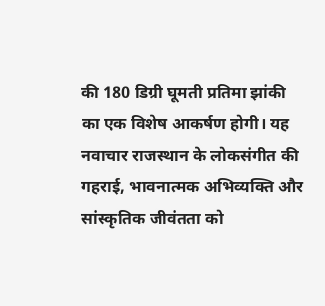की 180 डिग्री घूमती प्रतिमा झांकी का एक विशेष आकर्षण होगी। यह नवाचार राजस्थान के लोकसंगीत की गहराई, भावनात्मक अभिव्यक्ति और सांस्कृतिक जीवंतता को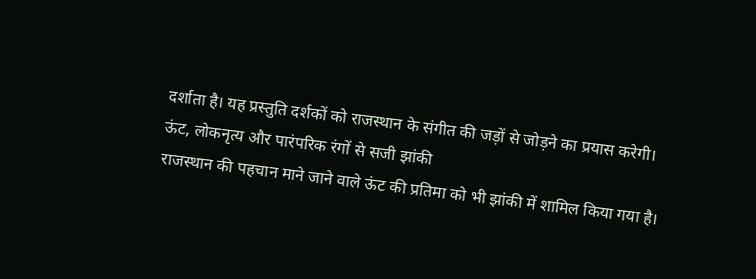दर्शाता है। यह प्रस्तुति दर्शकों को राजस्थान के संगीत की जड़ों से जोड़ने का प्रयास करेगी।
ऊंट, लोकनृत्य और पारंपरिक रंगों से सजी झांकी
राजस्थान की पहचान माने जाने वाले ऊंट की प्रतिमा को भी झांकी में शामिल किया गया है।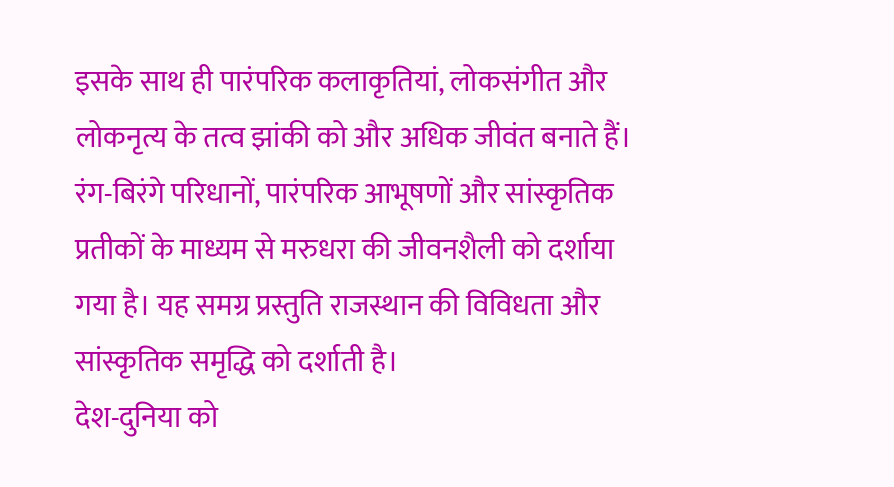इसके साथ ही पारंपरिक कलाकृतियां, लोकसंगीत और लोकनृत्य के तत्व झांकी को और अधिक जीवंत बनाते हैं। रंग-बिरंगे परिधानों, पारंपरिक आभूषणों और सांस्कृतिक प्रतीकों के माध्यम से मरुधरा की जीवनशैली को दर्शाया गया है। यह समग्र प्रस्तुति राजस्थान की विविधता और सांस्कृतिक समृद्धि को दर्शाती है।
देश-दुनिया को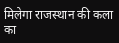मिलेगा राजस्थान की कला का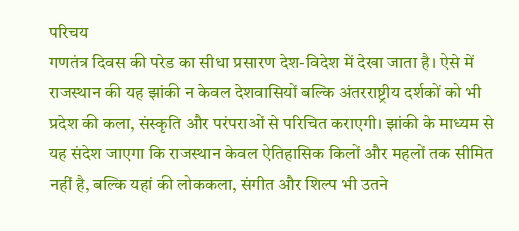परिचय
गणतंत्र दिवस की परेड का सीधा प्रसारण देश-विदेश में देखा जाता है। ऐसे में राजस्थान की यह झांकी न केवल देशवासियों बल्कि अंतरराष्ट्रीय दर्शकों को भी प्रदेश की कला, संस्कृति और परंपराओं से परिचित कराएगी। झांकी के माध्यम से यह संदेश जाएगा कि राजस्थान केवल ऐतिहासिक किलों और महलों तक सीमित नहीं है, बल्कि यहां की लोककला, संगीत और शिल्प भी उतने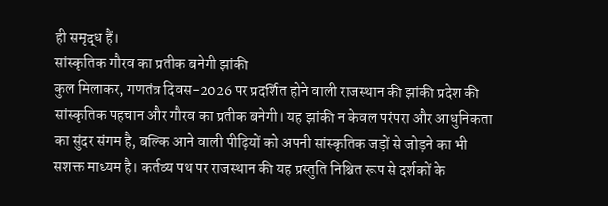ही समृद्ध हैं।
सांस्कृतिक गौरव का प्रतीक बनेगी झांकी
कुल मिलाकर, गणतंत्र दिवस-2026 पर प्रदर्शित होने वाली राजस्थान की झांकी प्रदेश की सांस्कृतिक पहचान और गौरव का प्रतीक बनेगी। यह झांकी न केवल परंपरा और आधुनिकता का सुंदर संगम है, बल्कि आने वाली पीढ़ियों को अपनी सांस्कृतिक जड़ों से जोड़ने का भी सशक्त माध्यम है। कर्तव्य पथ पर राजस्थान की यह प्रस्तुति निश्चित रूप से दर्शकों के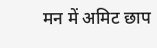मन में अमिट छाप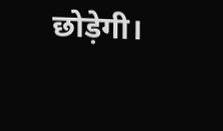छोड़ेगी।